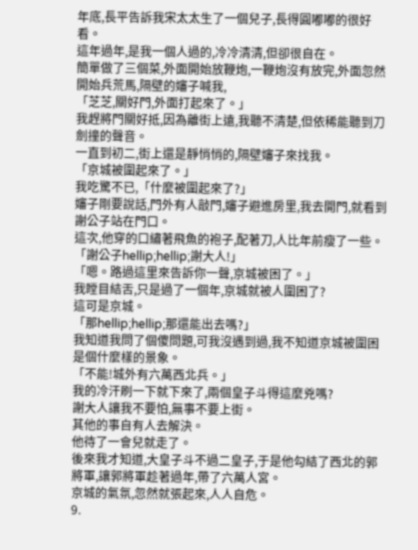年底,長平告訴我宋太太生了一個兒子,長得圓嘟嘟的很好看。
這年過年,是我一個人過的,冷冷清清,但卻很自在。
簡單做了三個菜,外面開始放鞭炮,一鞭炮沒有放完,外面忽然開始兵荒馬,隔壁的嬸子喊我,
「芝芝,關好門,外面打起來了。」
我趕將門關好抵,因為離街上遠,我聽不清楚,但依稀能聽到刀劍撞的聲音。
一直到初二,街上還是靜悄悄的,隔壁嬸子來找我。
「京城被圍起來了。」
我吃驚不已,「什麼被圍起來了?」
嬸子剛要說話,門外有人敲門,嬸子避進房里,我去開門,就看到謝公子站在門口。
這次,他穿的口繡著飛魚的袍子,配著刀,人比年前瘦了一些。
「謝公子hellip;hellip;謝大人!」
「嗯。路過這里來告訴你一聲,京城被困了。」
我瞠目結舌,只是過了一個年,京城就被人圍困了?
這可是京城。
「那hellip;hellip;那還能出去嗎?」
我知道我問了個傻問題,可我沒遇到過,我不知道京城被圍困是個什麼樣的景象。
「不能!城外有六萬西北兵。」
我的冷汗刷一下就下來了,兩個皇子斗得這麼兇嗎?
謝大人讓我不要怕,無事不要上街。
其他的事自有人去解決。
他待了一會兒就走了。
後來我才知道,大皇子斗不過二皇子,于是他勾結了西北的郭將軍,讓郭將軍趁著過年,帶了六萬人宮。
京城的氣氛,忽然就張起來,人人自危。
9.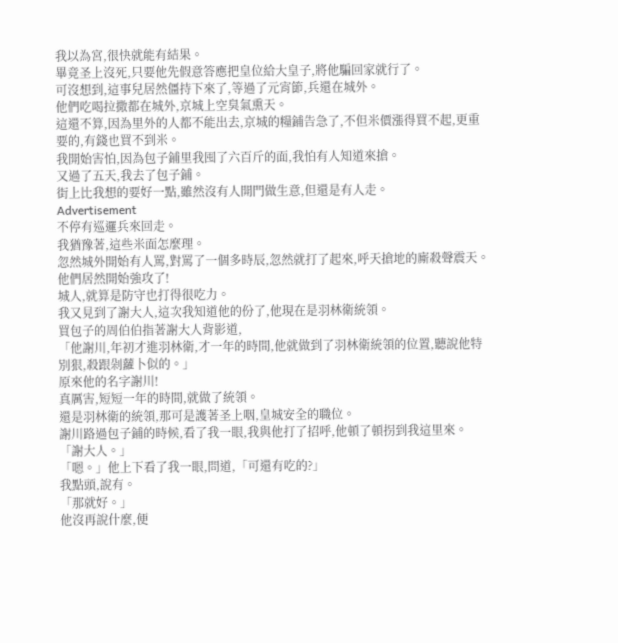我以為宮,很快就能有結果。
畢竟圣上沒死,只要他先假意答應把皇位給大皇子,將他騙回家就行了。
可沒想到,這事兒居然僵持下來了,等過了元宵節,兵還在城外。
他們吃喝拉撒都在城外,京城上空臭氣熏天。
這還不算,因為里外的人都不能出去,京城的糧鋪告急了,不但米價漲得買不起,更重要的,有錢也買不到米。
我開始害怕,因為包子鋪里我囤了六百斤的面,我怕有人知道來搶。
又過了五天,我去了包子鋪。
街上比我想的要好一點,雖然沒有人開門做生意,但還是有人走。
Advertisement
不停有巡邏兵來回走。
我猶豫著,這些米面怎麼理。
忽然城外開始有人罵,對罵了一個多時辰,忽然就打了起來,呼天搶地的廝殺聲震天。
他們居然開始強攻了!
城人,就算是防守也打得很吃力。
我又見到了謝大人,這次我知道他的份了,他現在是羽林衛統領。
買包子的周伯伯指著謝大人背影道,
「他謝川,年初才進羽林衛,才一年的時間,他就做到了羽林衛統領的位置,聽說他特別狠,殺跟剁蘿卜似的。」
原來他的名字謝川!
真厲害,短短一年的時間,就做了統領。
還是羽林衛的統領,那可是護著圣上咽,皇城安全的職位。
謝川路過包子鋪的時候,看了我一眼,我與他打了招呼,他頓了頓拐到我這里來。
「謝大人。」
「嗯。」他上下看了我一眼,問道,「可還有吃的?」
我點頭,說有。
「那就好。」
他沒再說什麼,便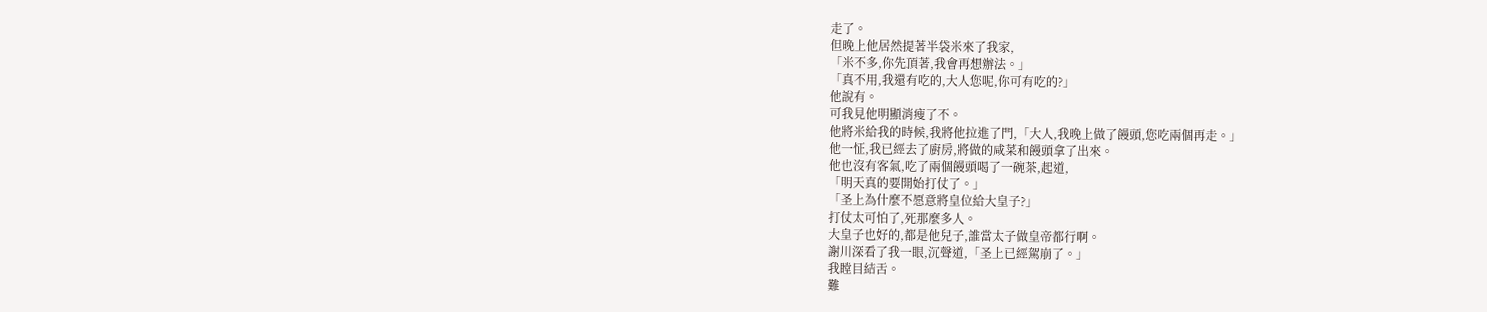走了。
但晚上他居然提著半袋米來了我家,
「米不多,你先頂著,我會再想辦法。」
「真不用,我還有吃的,大人您呢,你可有吃的?」
他說有。
可我見他明顯消瘦了不。
他將米給我的時候,我將他拉進了門,「大人,我晚上做了饅頭,您吃兩個再走。」
他一怔,我已經去了廚房,將做的咸菜和饅頭拿了出來。
他也沒有客氣,吃了兩個饅頭喝了一碗茶,起道,
「明天真的要開始打仗了。」
「圣上為什麼不愿意將皇位給大皇子?」
打仗太可怕了,死那麼多人。
大皇子也好的,都是他兒子,誰當太子做皇帝都行啊。
謝川深看了我一眼,沉聲道,「圣上已經駕崩了。」
我瞠目結舌。
難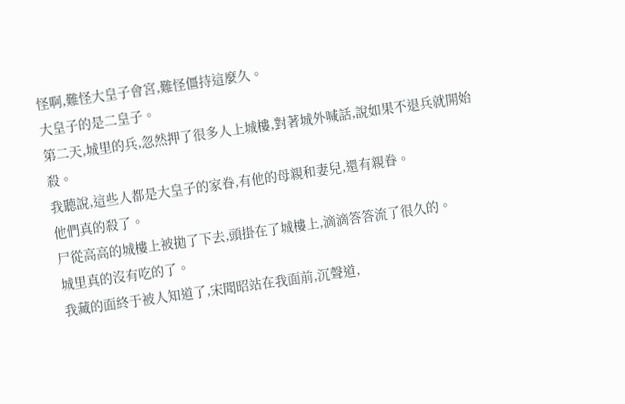怪啊,難怪大皇子會宮,難怪僵持這麼久。
大皇子的是二皇子。
第二天,城里的兵,忽然押了很多人上城樓,對著城外喊話,說如果不退兵就開始殺。
我聽說,這些人都是大皇子的家眷,有他的母親和妻兒,還有親眷。
他們真的殺了。
尸從高高的城樓上被拋了下去,頭掛在了城樓上,滴滴答答流了很久的。
城里真的沒有吃的了。
我藏的面終于被人知道了,宋聞昭站在我面前,沉聲道,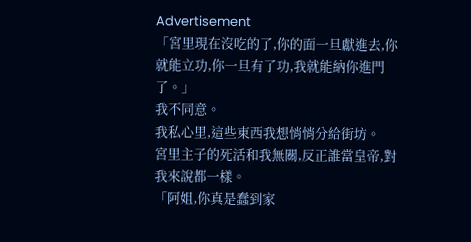Advertisement
「宮里現在沒吃的了,你的面一旦獻進去,你就能立功,你一旦有了功,我就能納你進門了。」
我不同意。
我私心里,這些東西我想悄悄分給街坊。
宮里主子的死活和我無關,反正誰當皇帝,對我來說都一樣。
「阿姐,你真是蠢到家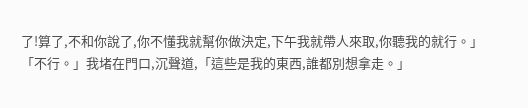了!算了,不和你說了,你不懂我就幫你做決定,下午我就帶人來取,你聽我的就行。」
「不行。」我堵在門口,沉聲道,「這些是我的東西,誰都別想拿走。」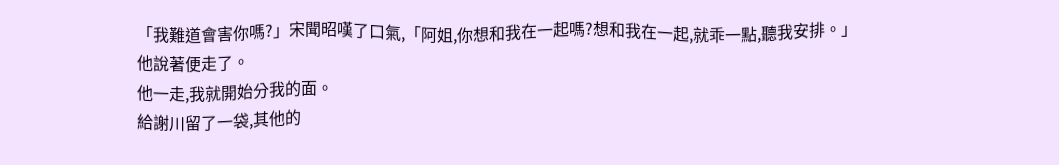「我難道會害你嗎?」宋聞昭嘆了口氣,「阿姐,你想和我在一起嗎?想和我在一起,就乖一點,聽我安排。」
他說著便走了。
他一走,我就開始分我的面。
給謝川留了一袋,其他的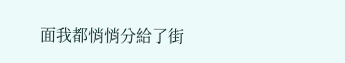面我都悄悄分給了街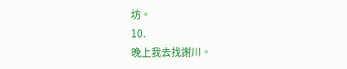坊。
10.
晚上我去找謝川。